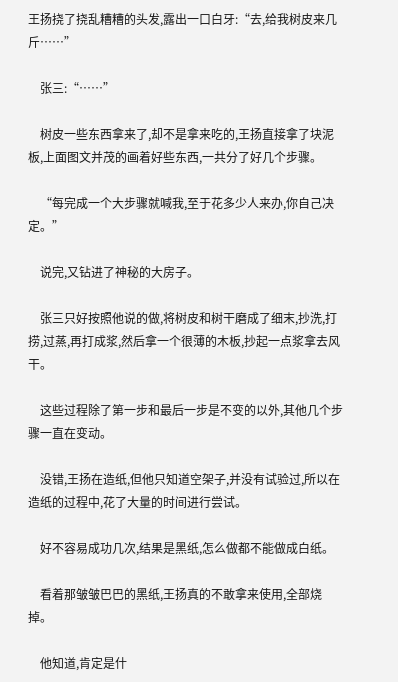王扬挠了挠乱糟糟的头发,露出一口白牙:“去,给我树皮来几斤……”

    张三:“……”

    树皮一些东西拿来了,却不是拿来吃的,王扬直接拿了块泥板,上面图文并茂的画着好些东西,一共分了好几个步骤。

    “每完成一个大步骤就喊我,至于花多少人来办,你自己决定。”

    说完,又钻进了神秘的大房子。

    张三只好按照他说的做,将树皮和树干磨成了细末,抄洗,打捞,过蒸,再打成浆,然后拿一个很薄的木板,抄起一点浆拿去风干。

    这些过程除了第一步和最后一步是不变的以外,其他几个步骤一直在变动。

    没错,王扬在造纸,但他只知道空架子,并没有试验过,所以在造纸的过程中,花了大量的时间进行尝试。

    好不容易成功几次,结果是黑纸,怎么做都不能做成白纸。

    看着那皱皱巴巴的黑纸,王扬真的不敢拿来使用,全部烧掉。

    他知道,肯定是什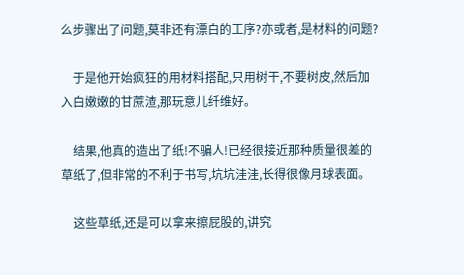么步骤出了问题,莫非还有漂白的工序?亦或者,是材料的问题?

    于是他开始疯狂的用材料搭配,只用树干,不要树皮,然后加入白嫩嫩的甘蔗渣,那玩意儿纤维好。

    结果,他真的造出了纸!不骗人!已经很接近那种质量很差的草纸了,但非常的不利于书写,坑坑洼洼,长得很像月球表面。

    这些草纸,还是可以拿来擦屁股的,讲究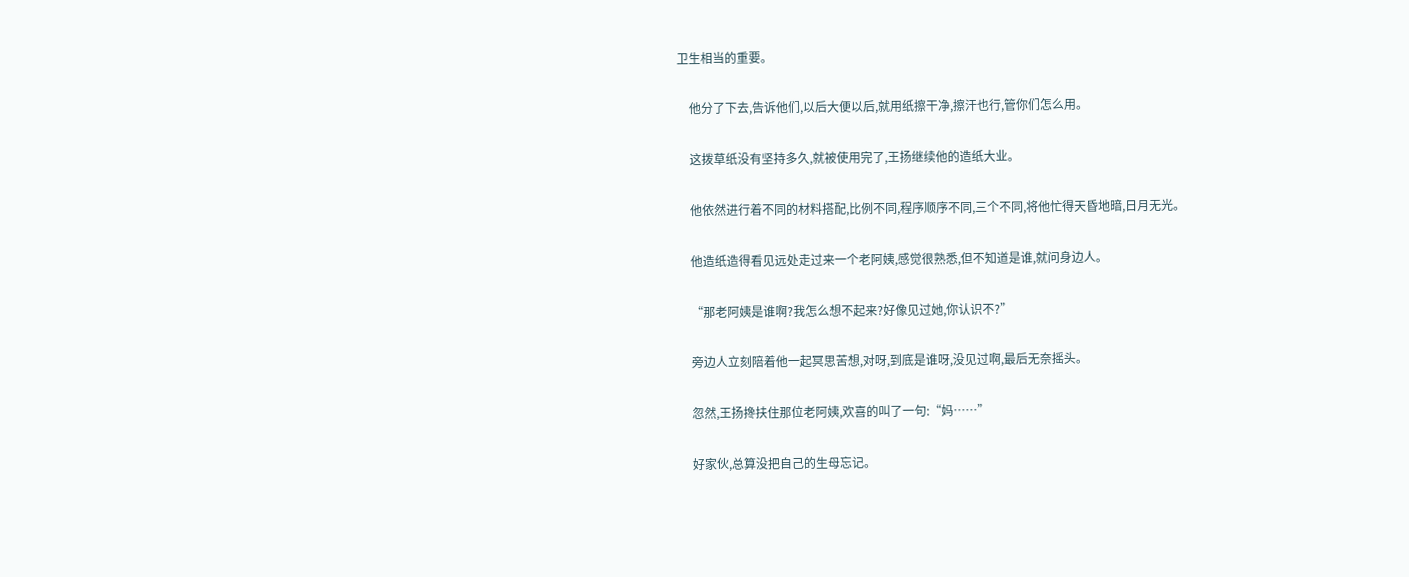卫生相当的重要。

    他分了下去,告诉他们,以后大便以后,就用纸擦干净,擦汗也行,管你们怎么用。

    这拨草纸没有坚持多久,就被使用完了,王扬继续他的造纸大业。

    他依然进行着不同的材料搭配,比例不同,程序顺序不同,三个不同,将他忙得天昏地暗,日月无光。

    他造纸造得看见远处走过来一个老阿姨,感觉很熟悉,但不知道是谁,就问身边人。

    “那老阿姨是谁啊?我怎么想不起来?好像见过她,你认识不?”

    旁边人立刻陪着他一起冥思苦想,对呀,到底是谁呀,没见过啊,最后无奈摇头。

    忽然,王扬搀扶住那位老阿姨,欢喜的叫了一句:“妈……”

    好家伙,总算没把自己的生母忘记。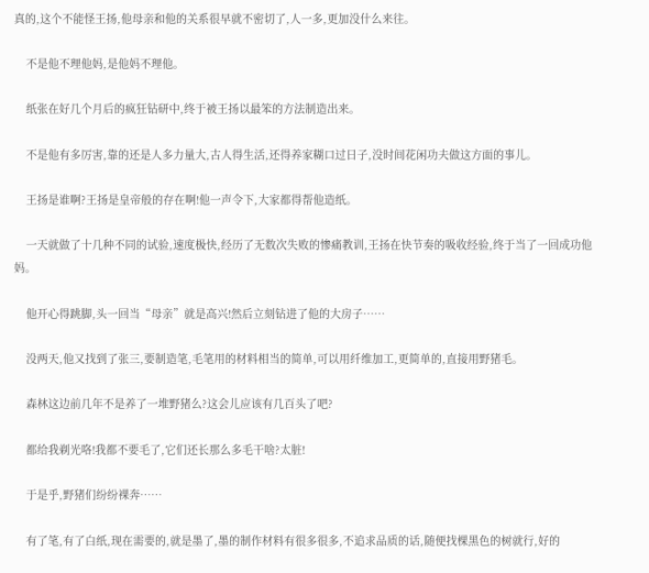真的,这个不能怪王扬,他母亲和他的关系很早就不密切了,人一多,更加没什么来往。

    不是他不理他妈,是他妈不理他。

    纸张在好几个月后的疯狂钻研中,终于被王扬以最笨的方法制造出来。

    不是他有多厉害,靠的还是人多力量大,古人得生活,还得养家糊口过日子,没时间花闲功夫做这方面的事儿。

    王扬是谁啊?王扬是皇帝般的存在啊!他一声令下,大家都得帮他造纸。

    一天就做了十几种不同的试验,速度极快,经历了无数次失败的惨痛教训,王扬在快节奏的吸收经验,终于当了一回成功他妈。

    他开心得跳脚,头一回当“母亲”就是高兴!然后立刻钻进了他的大房子……

    没两天,他又找到了张三,要制造笔,毛笔用的材料相当的简单,可以用纤维加工,更简单的,直接用野猪毛。

    森林这边前几年不是养了一堆野猪么?这会儿应该有几百头了吧?

    都给我剃光咯!我都不要毛了,它们还长那么多毛干啥?太脏!

    于是乎,野猪们纷纷裸奔……

    有了笔,有了白纸,现在需要的,就是墨了,墨的制作材料有很多很多,不追求品质的话,随便找棵黑色的树就行,好的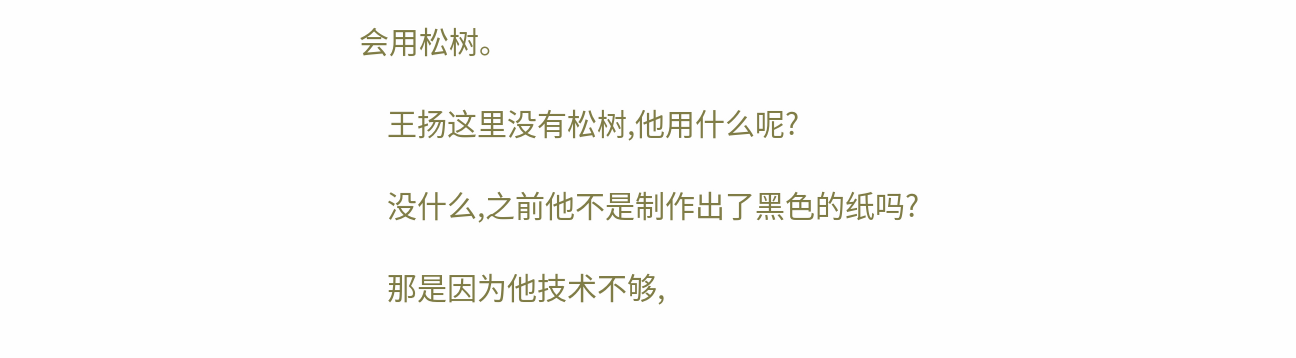会用松树。

    王扬这里没有松树,他用什么呢?

    没什么,之前他不是制作出了黑色的纸吗?

    那是因为他技术不够,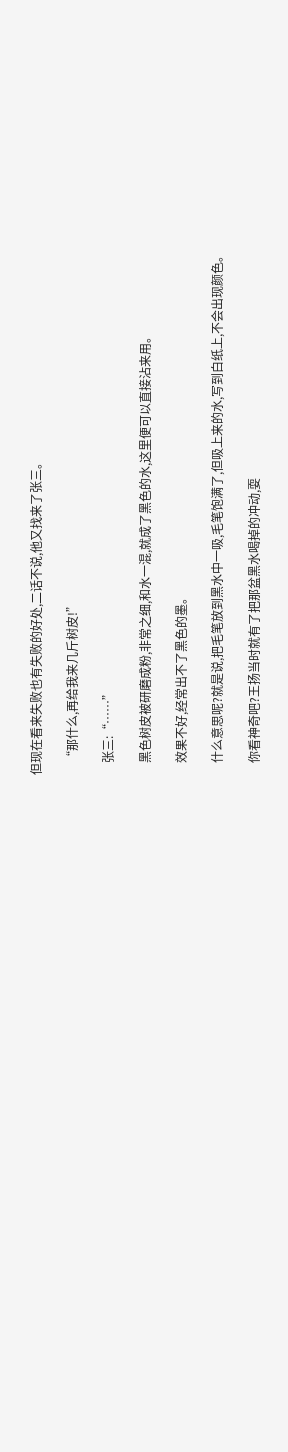但现在看来失败也有失败的好处,二话不说,他又找来了张三。

    “那什么,再给我来几斤树皮!”

    张三:“……”

    黑色树皮被研磨成粉,非常之细,和水一混,就成了黑色的水,这里便可以直接沾来用。

    效果不好,经常出不了黑色的墨。

    什么意思呢?就是说,把毛笔放到黑水中一吸,毛笔饱满了,但吸上来的水,写到白纸上,不会出现颜色。

    你看神奇吧?王扬当时就有了把那盆黑水喝掉的冲动,耍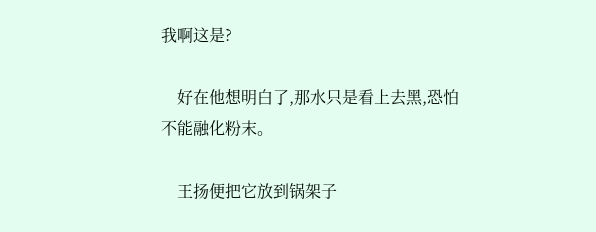我啊这是?

    好在他想明白了,那水只是看上去黑,恐怕不能融化粉末。

    王扬便把它放到锅架子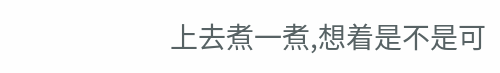上去煮一煮,想着是不是可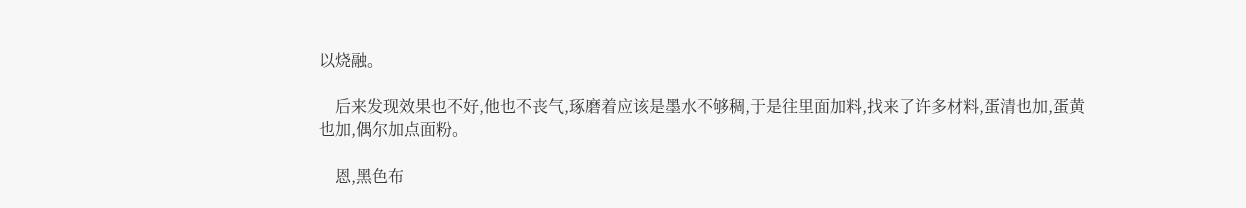以烧融。

    后来发现效果也不好,他也不丧气,琢磨着应该是墨水不够稠,于是往里面加料,找来了许多材料,蛋清也加,蛋黄也加,偶尔加点面粉。

    恩,黑色布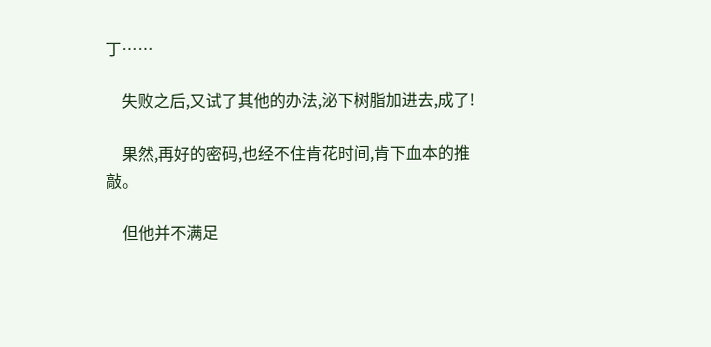丁……

    失败之后,又试了其他的办法,泌下树脂加进去,成了!

    果然,再好的密码,也经不住肯花时间,肯下血本的推敲。

    但他并不满足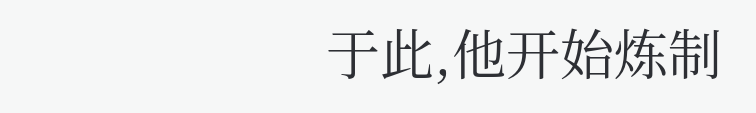于此,他开始炼制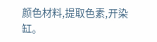颜色材料,提取色素,开染缸。